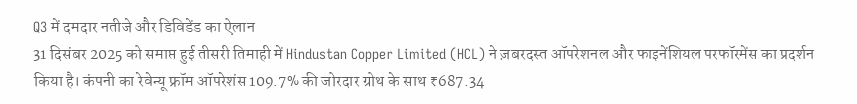Q3 में दमदार नतीजे और डिविडेंड का ऐलान
31 दिसंबर 2025 को समाप्त हुई तीसरी तिमाही में Hindustan Copper Limited (HCL) ने ज़बरदस्त ऑपरेशनल और फाइनेंशियल परफॉरमेंस का प्रदर्शन किया है। कंपनी का रेवेन्यू फ्रॉम ऑपरेशंस 109.7% की जोरदार ग्रोथ के साथ ₹687.34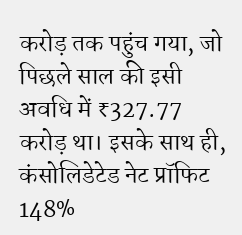करोड़ तक पहुंच गया, जो पिछले साल की इसी अवधि में ₹327.77 करोड़ था। इसके साथ ही, कंसोलिडेटेड नेट प्रॉफिट 148%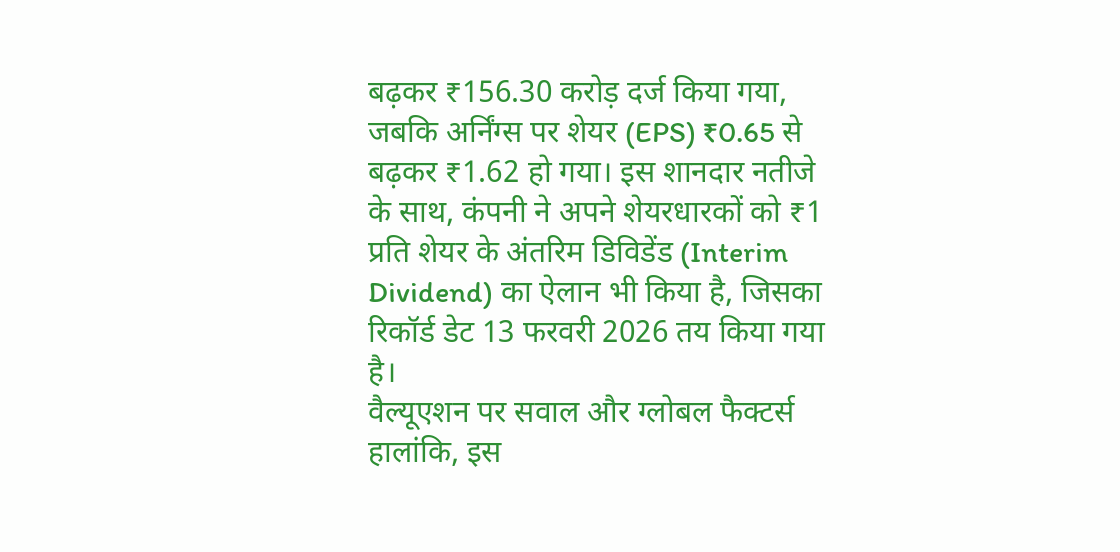बढ़कर ₹156.30 करोड़ दर्ज किया गया, जबकि अर्निंग्स पर शेयर (EPS) ₹0.65 से बढ़कर ₹1.62 हो गया। इस शानदार नतीजे के साथ, कंपनी ने अपने शेयरधारकों को ₹1 प्रति शेयर के अंतरिम डिविडेंड (Interim Dividend) का ऐलान भी किया है, जिसका रिकॉर्ड डेट 13 फरवरी 2026 तय किया गया है।
वैल्यूएशन पर सवाल और ग्लोबल फैक्टर्स
हालांकि, इस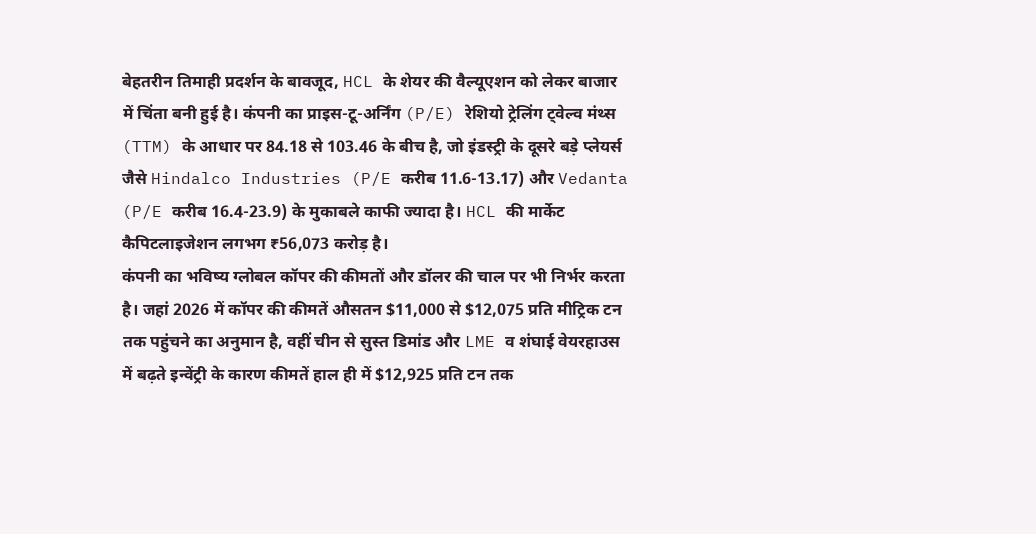बेहतरीन तिमाही प्रदर्शन के बावजूद, HCL के शेयर की वैल्यूएशन को लेकर बाजार में चिंता बनी हुई है। कंपनी का प्राइस-टू-अर्निंग (P/E) रेशियो ट्रेलिंग ट्वेल्व मंथ्स (TTM) के आधार पर 84.18 से 103.46 के बीच है, जो इंडस्ट्री के दूसरे बड़े प्लेयर्स जैसे Hindalco Industries (P/E करीब 11.6-13.17) और Vedanta (P/E करीब 16.4-23.9) के मुकाबले काफी ज्यादा है। HCL की मार्केट कैपिटलाइजेशन लगभग ₹56,073 करोड़ है।
कंपनी का भविष्य ग्लोबल कॉपर की कीमतों और डॉलर की चाल पर भी निर्भर करता है। जहां 2026 में कॉपर की कीमतें औसतन $11,000 से $12,075 प्रति मीट्रिक टन तक पहुंचने का अनुमान है, वहीं चीन से सुस्त डिमांड और LME व शंघाई वेयरहाउस में बढ़ते इन्वेंट्री के कारण कीमतें हाल ही में $12,925 प्रति टन तक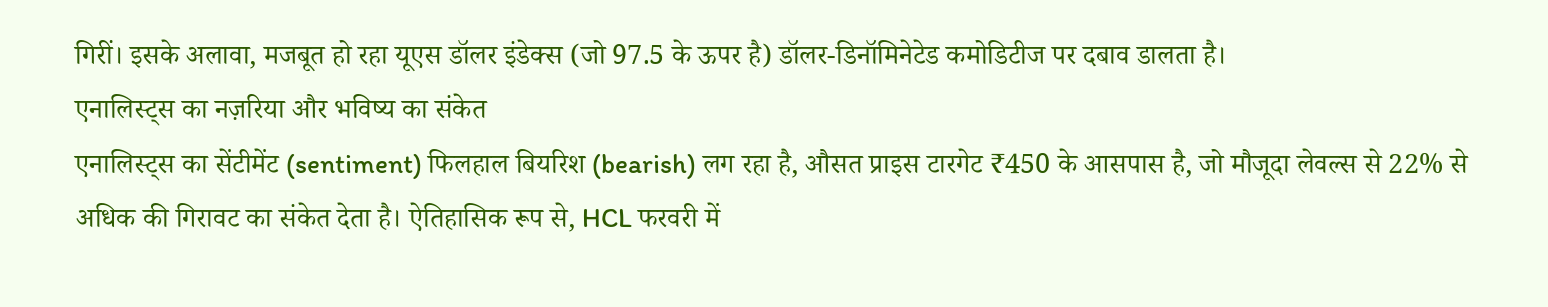गिरीं। इसके अलावा, मजबूत हो रहा यूएस डॉलर इंडेक्स (जो 97.5 के ऊपर है) डॉलर-डिनॉमिनेटेड कमोडिटीज पर दबाव डालता है।
एनालिस्ट्स का नज़रिया और भविष्य का संकेत
एनालिस्ट्स का सेंटीमेंट (sentiment) फिलहाल बियरिश (bearish) लग रहा है, औसत प्राइस टारगेट ₹450 के आसपास है, जो मौजूदा लेवल्स से 22% से अधिक की गिरावट का संकेत देता है। ऐतिहासिक रूप से, HCL फरवरी में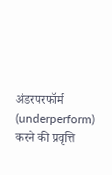अंडरपरफॉर्म (underperform) करने की प्रवृत्ति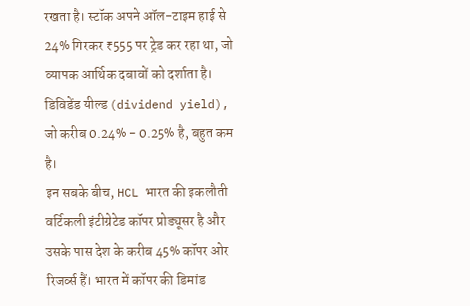रखता है। स्टॉक अपने ऑल-टाइम हाई से 24% गिरकर ₹555 पर ट्रेड कर रहा था, जो व्यापक आर्थिक दबावों को दर्शाता है। डिविडेंड यील्ड (dividend yield), जो करीब 0.24% - 0.25% है, बहुत कम है।
इन सबके बीच, HCL भारत की इकलौती वर्टिकली इंटीग्रेटेड कॉपर प्रोड्यूसर है और उसके पास देश के करीब 45% कॉपर ओर रिजर्व्स हैं। भारत में कॉपर की डिमांड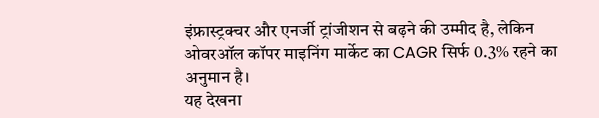इंफ्रास्ट्रक्चर और एनर्जी ट्रांजीशन से बढ़ने की उम्मीद है, लेकिन ओवरऑल कॉपर माइनिंग मार्केट का CAGR सिर्फ 0.3% रहने का अनुमान है।
यह देखना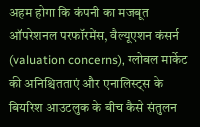अहम होगा कि कंपनी का मजबूत ऑपरेशनल परफॉरमेंस, वैल्यूएशन कंसर्न (valuation concerns), ग्लोबल मार्केट की अनिश्चितताएं और एनालिस्ट्स के बियरिश आउटलुक के बीच कैसे संतुलन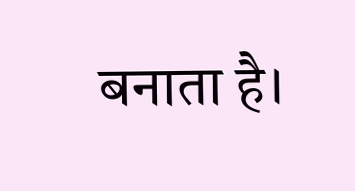बनाता है।